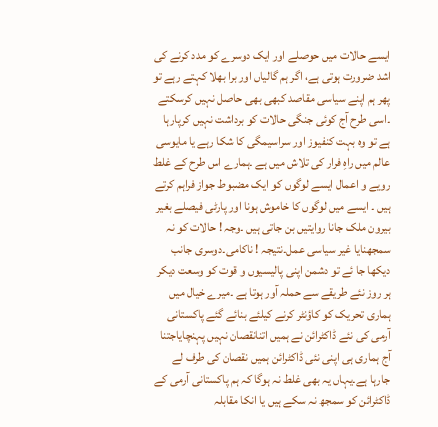ایسے حالات میں حوصلے اور ایک دوسرے کو مدد کرنے کی اشد ضرورت ہوتی ہے، اگر ہم گالیاں اور برا بھلا کہتے رہے تو پھر ہم اپنے سیاسی مقاصد کبھی بھی حاصل نہیں کرسکتے ۔اسی طرح آج کوئی جنگی حالات کو برداشت نہیں کرپارہا ہے تو وہ بہت کنفیوز اور سراسیمگی کا شکا رہے یا مایوسی عالم میں راہِ فرار کی تلاش میں ہے ۔ہمارے اس طرح کے غلط رویے و اعمال ایسے لوگوں کو ایک مضبوط جواز فراہم کرتے ہیں ۔ ایسے میں لوگوں کا خاموش ہونا اور پارٹی فیصلے بغیر بیرون ملک جانا روایتیں بن جاتی ہیں ۔وجہ ! حالات کو نہ سمجھنایا غیر سیاسی عمل۔نتیجہ ! ناکامی۔دوسری جانب دیکھا جا ئے تو دشمن اپنی پالیسیوں و قوت کو وسعت دیکر ہر روز نئے طریقے سے حملہ آور ہوتا ہے ۔میرے خیال میں ہماری تحریک کو کاؤنٹر کرنے کیلئے بنائے گئے پاکستانی آرمی کی نئے ڈاکٹرائن نے ہمیں اتنانقصان نہیں پہنچایاجتنا آج ہماری ہی اپنی نئی ڈاکٹرائن ہمیں نقصان کی طرف لے جارہا ہے۔یہاں یہ بھی غلط نہ ہوگا کہ ہم پاکستانی آرمی کے ڈاکٹرائن کو سمجھ نہ سکے ہیں یا انکا مقابلہ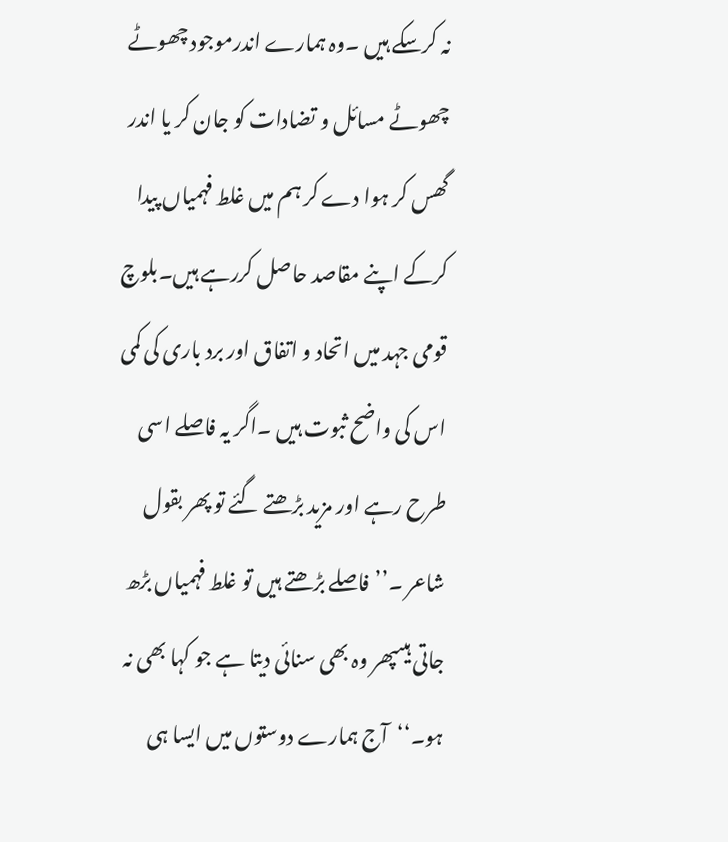نہ کرسکے ہیں ۔وہ ہمارے اندرموجود چھوٹے چھوٹے مسائل و تضادات کو جان کر یا اندر گھس کر ہوا دے کر ہم میں غلط فہمیاں پیدا کرکے اپنے مقاصد حاصل کررہے ہیں۔بلوچ قومی جہد میں اتحاد و اتفاق اور برد باری کی کمی اس کی واضح ثبوت ہیں ۔اگر یہ فاصلے اسی طرح رہے اور مزید بڑھتے گئے تو پھر بقول شاعر ۔’’فاصلے بڑھتے ہیں تو غلط فہمیاں بڑھ جاتی ہیںپھر وہ بھی سنائی دیتا ہے جو کہا بھی نہ ہو۔‘‘آج ہمارے دوستوں میں ایسا ہی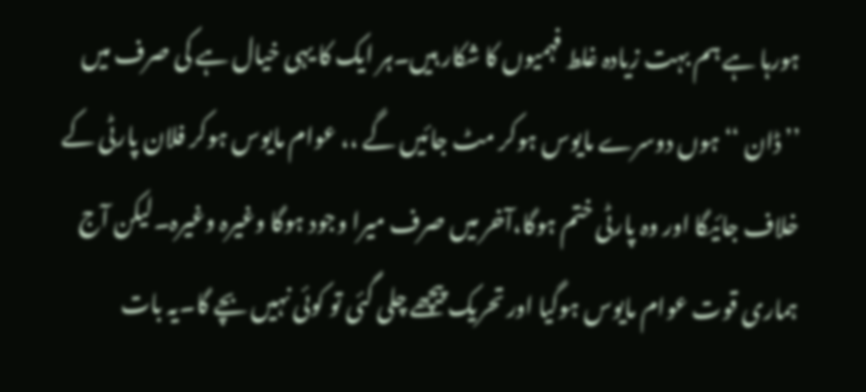ہورہا ہے ہم بہت زیادہ غلط فہمیوں کا شکار ہیں۔ہر ایک کا یہی خیال ہے کی صرف میں ’’ڈان ‘‘ ہوں دوسرے مایوس ہوکر مٹ جائیں گے ،، عوام مایوس ہوکر فلان پارٹی کے خلاف جائیگا اور وہ پارٹی ختم ہوگا،آخر میں صرف میرا وجود ہوگا وغیرہ وغیرہ۔لیکن آج ہماری قوت عوام مایوس ہوگیا اور تحریک پیچھے چلی گئی تو کوئی نہیں بچے گا۔یہ بات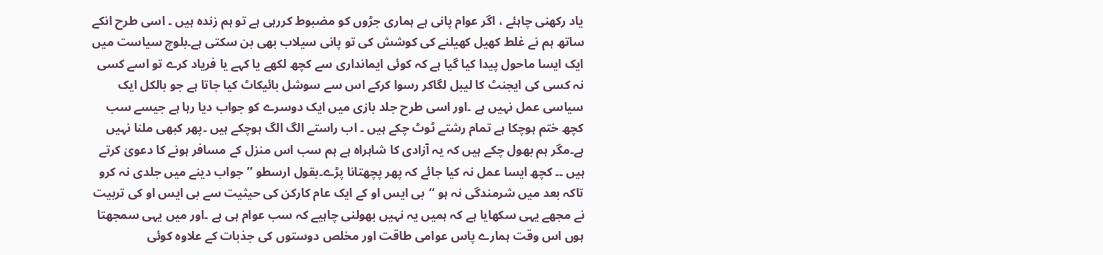یاد رکھنی چاہئے ، اگر عوام پانی ہے ہماری جڑوں کو مضبوط کررہی ہے تو ہم زندہ ہیں ۔ اسی طرح انکے ساتھ ہم نے غلط کھیل کھیلنے کی کوشش کی تو پانی سیلاب بھی بن سکتی ہے۔بلوچ سیاست میں ایک ایسا ماحول پیدا کیا گیا ہے کہ کوئی ایمانداری سے کچھ لکھے یا کہے یا فریاد کرے تو اسے کسی نہ کسی کی ایجنٹ کا لیبل لگاکر رسوا کرکے اس سے سوشل بائیکاٹ کیا جاتا ہے جو بالکل ایک سیاسی عمل نہیں ہے ۔اور اسی طرح جلد بازی میں ایک دوسرے کو جواب دیا رہا ہے جیسے سب کچھ ختم ہوچکا ہے تمام رشتے ٹوٹ چکے ہیں ۔ اب راستے الگ الگ ہوچکے ہیں ۔پھر کبھی ملنا نہیں ہے۔مگر ہم بھول چکے ہیں کہ یہ آزادی کا شاہراہ ہے ہم سب اس منزل کے مسافر ہونے کا دعویٰ کرتے ہیں ۔۔ کچھ ایسا عمل نہ کیا جائے کہ پھر پچھتانا پڑے۔بقول ارسطو ’’ جواب دینے میں جلدی نہ کرو تاکہ بعد میں شرمندگی نہ ہو ‘‘بی ایس او کے ایک عام کارکن کی حیثیت سے بی ایس او کی تربیت نے مجھے یہی سکھایا ہے کہ ہمیں یہ نہیں بھولنی چاہیے کہ سب عوام ہی ہے ۔اور میں یہی سمجھتا ہوں اس وقت ہمارے پاس عوامی طاقت اور مخلص دوستوں کی جذبات کے علاوہ کوئی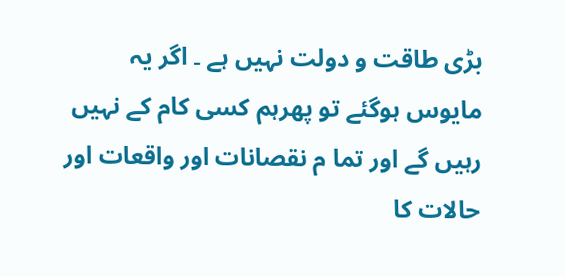بڑی طاقت و دولت نہیں ہے ۔ اگر یہ مایوس ہوگئے تو پھرہم کسی کام کے نہیں رہیں گے اور تما م نقصانات اور واقعات اور حالات کا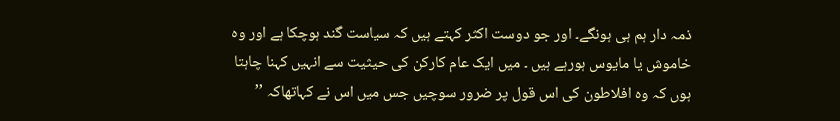ذمہ دار ہم ہی ہونگے۔ اور جو دوست اکثر کہتے ہیں کہ سیاست گند ہوچکا ہے اور وہ خاموش یا مایوس ہورہے ہیں ۔ میں ایک عام کارکن کی حیثیت سے انہیں کہنا چاہتا ہوں کہ وہ افلاطون کی اس قول پر ضرور سوچیں جس میں اس نے کہاتھاکہ ’’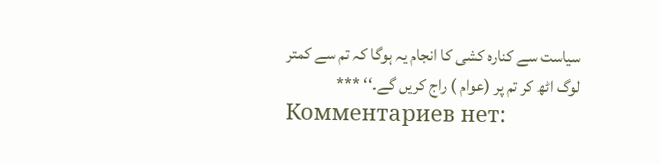سیاست سے کنارہ کشی کا انجام یہ ہوگا کہ تم سے کمتر لوگ اٹھ کر تم پر (عوام ) راج کریں گے۔‘‘ ***
Комментариев нет: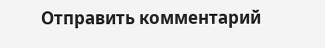Отправить комментарий